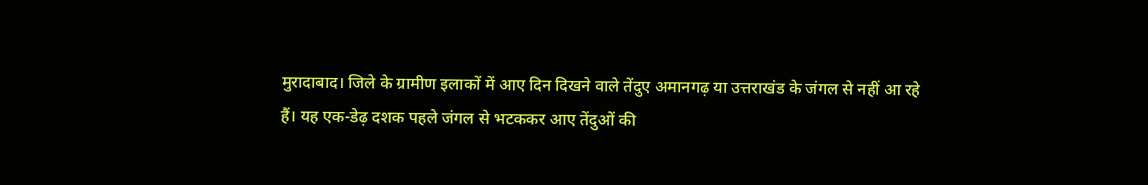मुरादाबाद। जिले के ग्रामीण इलाकों में आए दिन दिखने वाले तेंदुए अमानगढ़ या उत्तराखंड के जंगल से नहीं आ रहे हैं। यह एक-डेढ़ दशक पहले जंगल से भटककर आए तेंदुओं की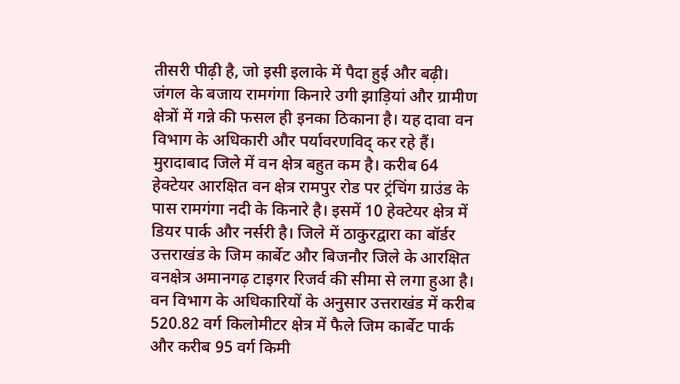तीसरी पीढ़ी है, जो इसी इलाके में पैदा हुई और बढ़ी। जंगल के बजाय रामगंगा किनारे उगी झाड़ियां और ग्रामीण क्षेत्रों में गन्ने की फसल ही इनका ठिकाना है। यह दावा वन विभाग के अधिकारी और पर्यावरणविद् कर रहे हैं।
मुरादाबाद जिले में वन क्षेत्र बहुत कम है। करीब 64 हेक्टेयर आरक्षित वन क्षेत्र रामपुर रोड पर ट्रंचिंग ग्राउंड के पास रामगंगा नदी के किनारे है। इसमें 10 हेक्टेयर क्षेत्र में डियर पार्क और नर्सरी है। जिले में ठाकुरद्वारा का बॉर्डर उत्तराखंड के जिम कार्बेट और बिजनौर जिले के आरक्षित वनक्षेत्र अमानगढ़ टाइगर रिजर्व की सीमा से लगा हुआ है।
वन विभाग के अधिकारियों के अनुसार उत्तराखंड में करीब 520.82 वर्ग किलोमीटर क्षेत्र में फैले जिम कार्बेट पार्क और करीब 95 वर्ग किमी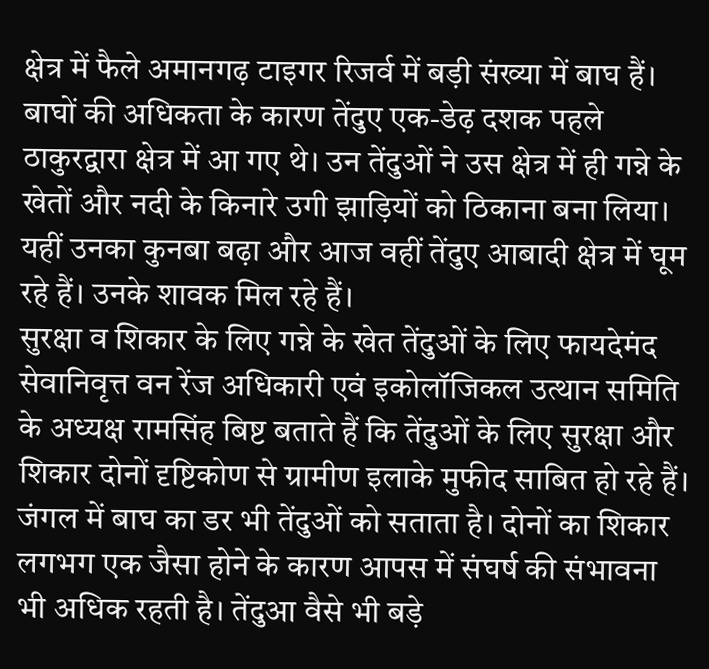क्षेत्र में फैले अमानगढ़ टाइगर रिजर्व में बड़ी संख्या में बाघ हैं। बाघों की अधिकता के कारण तेंदुए एक-डेढ़ दशक पहले ठाकुरद्वारा क्षेत्र में आ गए थे। उन तेंदुओं ने उस क्षेत्र में ही गन्ने के खेतों और नदी के किनारे उगी झाड़ियों को ठिकाना बना लिया। यहीं उनका कुनबा बढ़ा और आज वहीं तेंदुए आबादी क्षेत्र में घूम रहे हैं। उनके शावक मिल रहे हैं।
सुरक्षा व शिकार के लिए गन्ने के खेत तेंदुओं के लिए फायदेमंद
सेवानिवृत्त वन रेंज अधिकारी एवं इकोलॉजिकल उत्थान समिति के अध्यक्ष रामसिंह बिष्ट बताते हैं कि तेंदुओं के लिए सुरक्षा और शिकार दोनों दृष्टिकोण से ग्रामीण इलाके मुफीद साबित हो रहे हैं। जंगल में बाघ का डर भी तेंदुओं को सताता है। दोनों का शिकार लगभग एक जैसा होने के कारण आपस में संघर्ष की संभावना भी अधिक रहती है। तेंदुआ वैसे भी बड़े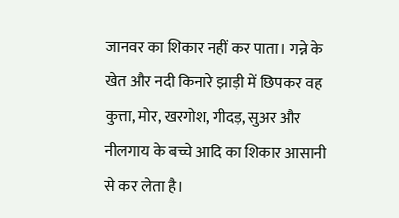जानवर का शिकार नहीं कर पाता। गन्ने के खेत और नदी किनारे झाड़ी में छिपकर वह कुत्ता, मोर, खरगोश, गीदड़, सुअर और नीलगाय के बच्चे आदि का शिकार आसानी से कर लेता है।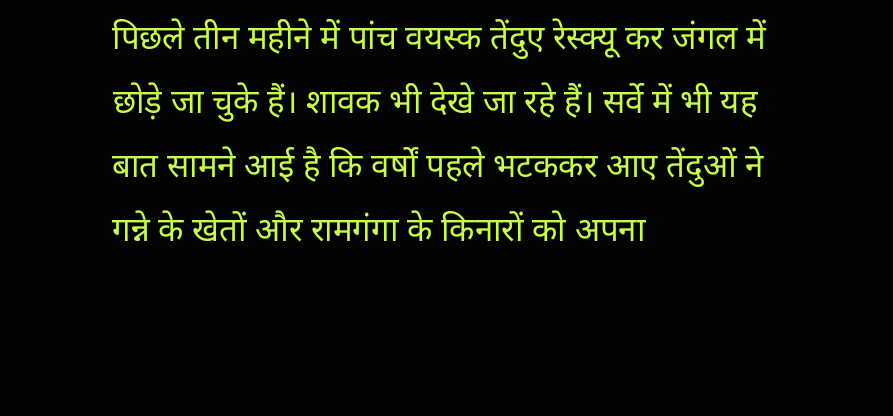पिछले तीन महीने में पांच वयस्क तेंदुए रेस्क्यू कर जंगल में छोड़े जा चुके हैं। शावक भी देखे जा रहे हैं। सर्वे में भी यह बात सामने आई है कि वर्षों पहले भटककर आए तेंदुओं ने गन्ने के खेतों और रामगंगा के किनारों को अपना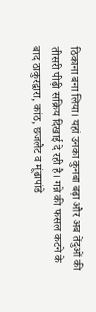ठिकाना बना लिया। यहां उनका कुनबा बढ़ा और अब तेंदुओं की तीसरी पीढ़ी सक्रिय दिखाई दे रही है। गन्ने की फसल कटने के बाद ठाकुरद्वारा, कांठ, छजलैट व मूंढापांडे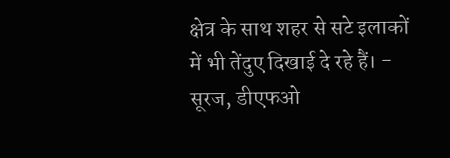क्षेत्र के साथ शहर से सटे इलाकों में भी तेंदुए दिखाई दे रहे हैं। - सूरज, डीएफओ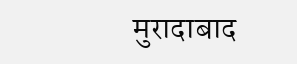मुरादाबाद